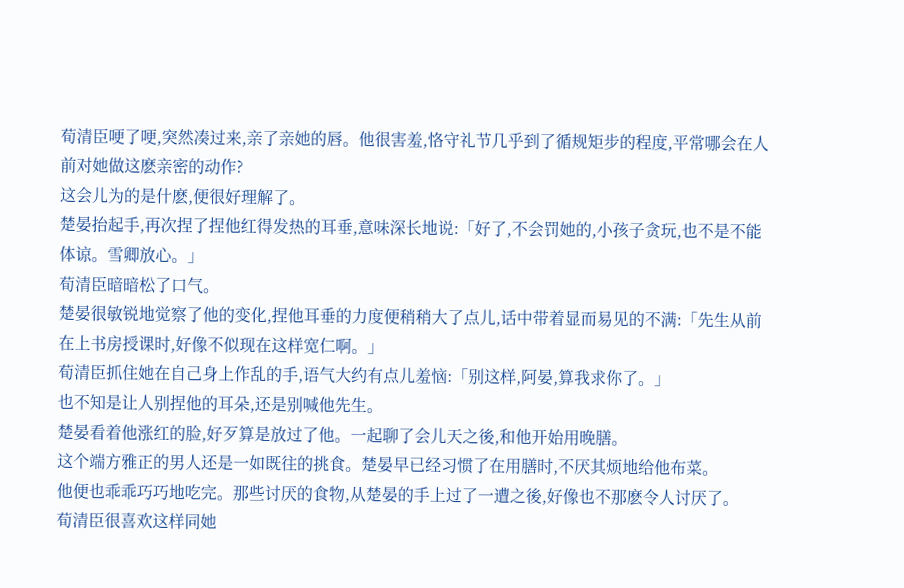荀清臣哽了哽,突然凑过来,亲了亲她的唇。他很害羞,恪守礼节几乎到了循规矩步的程度,平常哪会在人前对她做这麽亲密的动作?
这会儿为的是什麽,便很好理解了。
楚晏抬起手,再次捏了捏他红得发热的耳垂,意味深长地说:「好了,不会罚她的,小孩子贪玩,也不是不能体谅。雪卿放心。」
荀清臣暗暗松了口气。
楚晏很敏锐地觉察了他的变化,捏他耳垂的力度便稍稍大了点儿,话中带着显而易见的不满:「先生从前在上书房授课时,好像不似现在这样宽仁啊。」
荀清臣抓住她在自己身上作乱的手,语气大约有点儿羞恼:「别这样,阿晏,算我求你了。」
也不知是让人别捏他的耳朵,还是别喊他先生。
楚晏看着他涨红的脸,好歹算是放过了他。一起聊了会儿天之後,和他开始用晚膳。
这个端方雅正的男人还是一如既往的挑食。楚晏早已经习惯了在用膳时,不厌其烦地给他布菜。
他便也乖乖巧巧地吃完。那些讨厌的食物,从楚晏的手上过了一遭之後,好像也不那麽令人讨厌了。
荀清臣很喜欢这样同她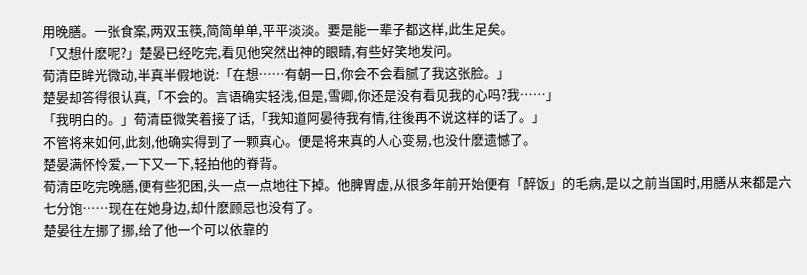用晚膳。一张食案,两双玉筷,简简单单,平平淡淡。要是能一辈子都这样,此生足矣。
「又想什麽呢?」楚晏已经吃完,看见他突然出神的眼睛,有些好笑地发问。
荀清臣眸光微动,半真半假地说:「在想……有朝一日,你会不会看腻了我这张脸。」
楚晏却答得很认真,「不会的。言语确实轻浅,但是,雪卿,你还是没有看见我的心吗?我……」
「我明白的。」荀清臣微笑着接了话,「我知道阿晏待我有情,往後再不说这样的话了。」
不管将来如何,此刻,他确实得到了一颗真心。便是将来真的人心变易,也没什麽遗憾了。
楚晏满怀怜爱,一下又一下,轻拍他的脊背。
荀清臣吃完晚膳,便有些犯困,头一点一点地往下掉。他脾胃虚,从很多年前开始便有「醉饭」的毛病,是以之前当国时,用膳从来都是六七分饱……现在在她身边,却什麽顾忌也没有了。
楚晏往左挪了挪,给了他一个可以依靠的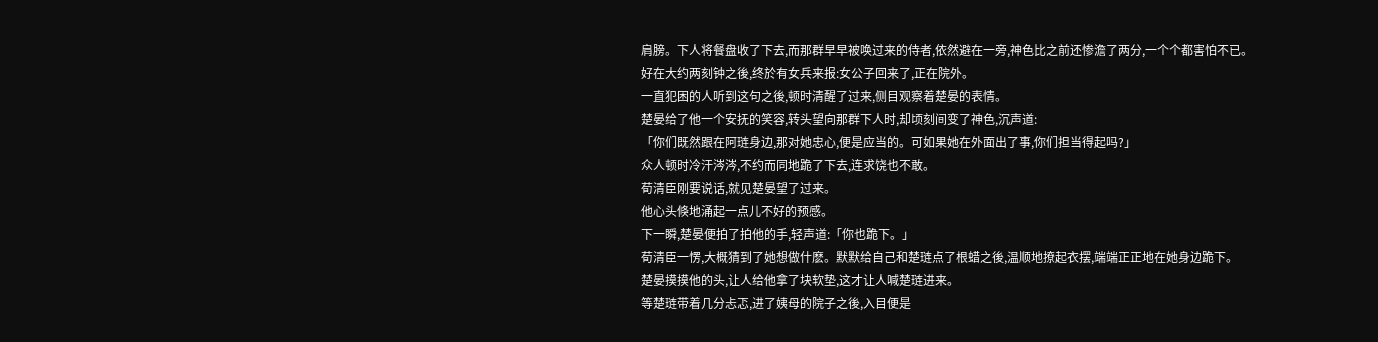肩膀。下人将餐盘收了下去,而那群早早被唤过来的侍者,依然避在一旁,神色比之前还惨澹了两分,一个个都害怕不已。
好在大约两刻钟之後,终於有女兵来报:女公子回来了,正在院外。
一直犯困的人听到这句之後,顿时清醒了过来,侧目观察着楚晏的表情。
楚晏给了他一个安抚的笑容,转头望向那群下人时,却顷刻间变了神色,沉声道:
「你们既然跟在阿琏身边,那对她忠心,便是应当的。可如果她在外面出了事,你们担当得起吗?」
众人顿时冷汗涔涔,不约而同地跪了下去,连求饶也不敢。
荀清臣刚要说话,就见楚晏望了过来。
他心头倏地涌起一点儿不好的预感。
下一瞬,楚晏便拍了拍他的手,轻声道:「你也跪下。」
荀清臣一愣,大概猜到了她想做什麽。默默给自己和楚琏点了根蜡之後,温顺地撩起衣摆,端端正正地在她身边跪下。
楚晏摸摸他的头,让人给他拿了块软垫,这才让人喊楚琏进来。
等楚琏带着几分忐忑,进了姨母的院子之後,入目便是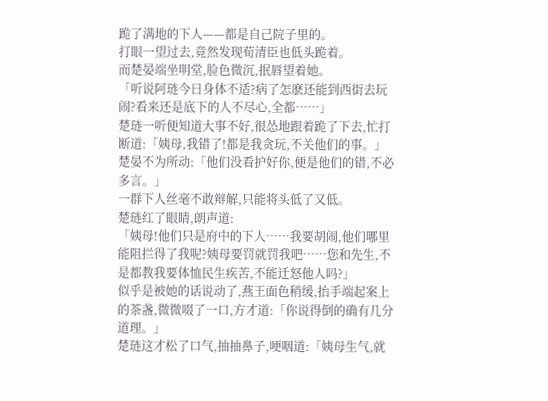跪了满地的下人——都是自己院子里的。
打眼一望过去,竟然发现荀清臣也低头跪着。
而楚晏端坐明堂,脸色微沉,抿唇望着她。
「听说阿琏今日身体不适?病了怎麽还能到西街去玩闹?看来还是底下的人不尽心,全都……」
楚琏一听便知道大事不好,很怂地跟着跪了下去,忙打断道:「姨母,我错了!都是我贪玩,不关他们的事。」
楚晏不为所动:「他们没看护好你,便是他们的错,不必多言。」
一群下人丝毫不敢辩解,只能将头低了又低。
楚琏红了眼睛,朗声道:
「姨母!他们只是府中的下人……我要胡闹,他们哪里能阻拦得了我呢?姨母要罚就罚我吧……您和先生,不是都教我要体恤民生疾苦,不能迁怒他人吗?」
似乎是被她的话说动了,燕王面色稍缓,抬手端起案上的茶盏,微微啜了一口,方才道:「你说得倒的确有几分道理。」
楚琏这才松了口气,抽抽鼻子,哽咽道:「姨母生气,就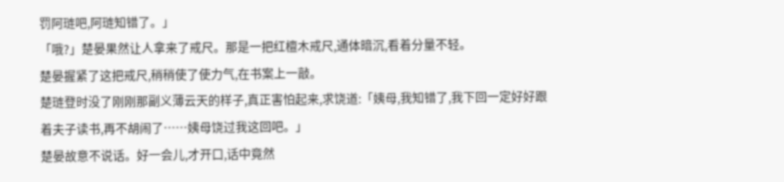罚阿琏吧,阿琏知错了。」
「哦?」楚晏果然让人拿来了戒尺。那是一把红檀木戒尺,通体暗沉,看着分量不轻。
楚晏握紧了这把戒尺,稍稍使了使力气,在书案上一敲。
楚琏登时没了刚刚那副义薄云天的样子,真正害怕起来,求饶道:「姨母,我知错了,我下回一定好好跟着夫子读书,再不胡闹了……姨母饶过我这回吧。」
楚晏故意不说话。好一会儿,才开口,话中竟然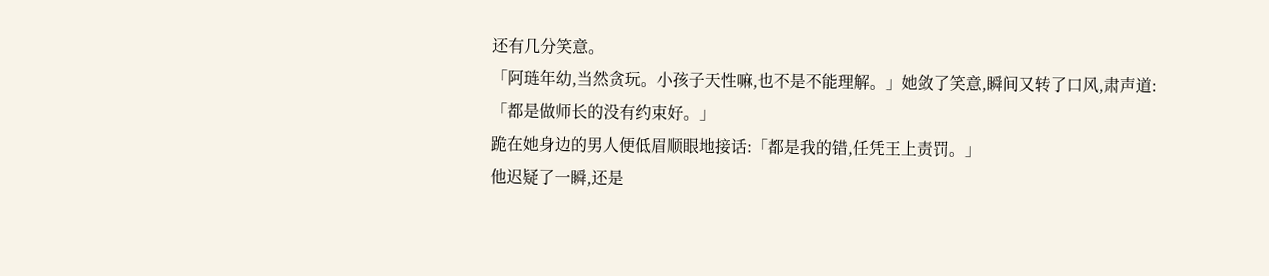还有几分笑意。
「阿琏年幼,当然贪玩。小孩子天性嘛,也不是不能理解。」她敛了笑意,瞬间又转了口风,肃声道:「都是做师长的没有约束好。」
跪在她身边的男人便低眉顺眼地接话:「都是我的错,任凭王上责罚。」
他迟疑了一瞬,还是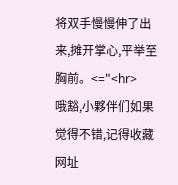将双手慢慢伸了出来,摊开掌心,平举至胸前。<="<hr>
哦豁,小夥伴们如果觉得不错,记得收藏网址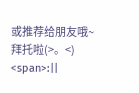或推荐给朋友哦~拜托啦(>。<)
<span>:||